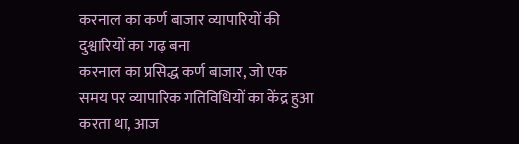करनाल का कर्ण बाजार व्यापारियों की दुश्वारियों का गढ़ बना
करनाल का प्रसिद्ध कर्ण बाजार, जो एक समय पर व्यापारिक गतिविधियों का केंद्र हुआ करता था, आज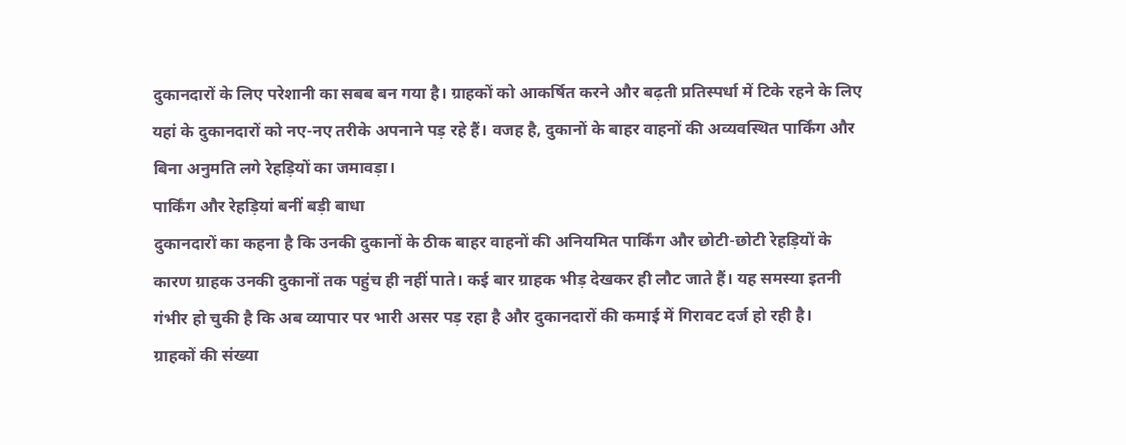दुकानदारों के लिए परेशानी का सबब बन गया है। ग्राहकों को आकर्षित करने और बढ़ती प्रतिस्पर्धा में टिके रहने के लिए यहां के दुकानदारों को नए-नए तरीके अपनाने पड़ रहे हैं। वजह है, दुकानों के बाहर वाहनों की अव्यवस्थित पार्किंग और बिना अनुमति लगे रेहड़ियों का जमावड़ा।
पार्किंग और रेहड़ियां बनीं बड़ी बाधा
दुकानदारों का कहना है कि उनकी दुकानों के ठीक बाहर वाहनों की अनियमित पार्किंग और छोटी-छोटी रेहड़ियों के कारण ग्राहक उनकी दुकानों तक पहुंच ही नहीं पाते। कई बार ग्राहक भीड़ देखकर ही लौट जाते हैं। यह समस्या इतनी गंभीर हो चुकी है कि अब व्यापार पर भारी असर पड़ रहा है और दुकानदारों की कमाई में गिरावट दर्ज हो रही है।
ग्राहकों की संख्या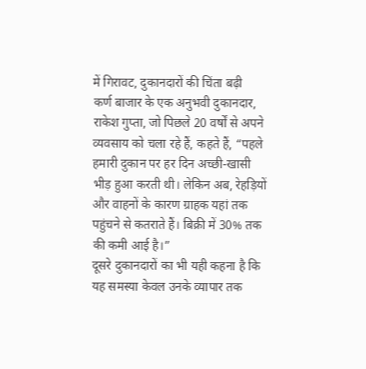में गिरावट, दुकानदारों की चिंता बढ़ी
कर्ण बाजार के एक अनुभवी दुकानदार, राकेश गुप्ता, जो पिछले 20 वर्षों से अपने व्यवसाय को चला रहे हैं, कहते हैं, “पहले हमारी दुकान पर हर दिन अच्छी-खासी भीड़ हुआ करती थी। लेकिन अब, रेहड़ियों और वाहनों के कारण ग्राहक यहां तक पहुंचने से कतराते हैं। बिक्री में 30% तक की कमी आई है।”
दूसरे दुकानदारों का भी यही कहना है कि यह समस्या केवल उनके व्यापार तक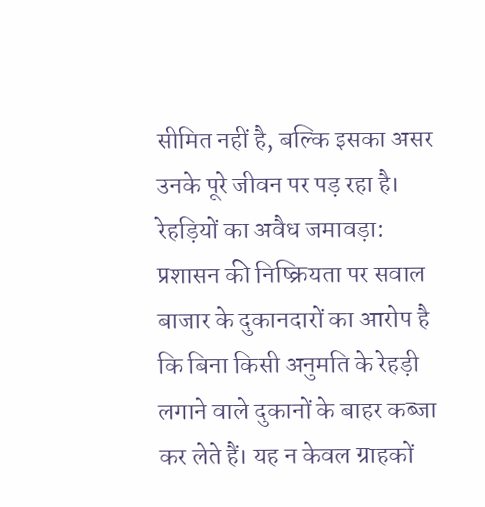सीमित नहीं है, बल्कि इसका असर उनके पूरे जीवन पर पड़ रहा है।
रेहड़ियों का अवैध जमावड़ा: प्रशासन की निष्क्रियता पर सवाल
बाजार के दुकानदारों का आरोप है कि बिना किसी अनुमति के रेहड़ी लगाने वाले दुकानों के बाहर कब्जा कर लेते हैं। यह न केवल ग्राहकों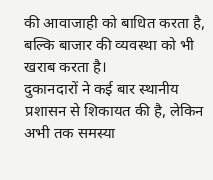की आवाजाही को बाधित करता है, बल्कि बाजार की व्यवस्था को भी खराब करता है।
दुकानदारों ने कई बार स्थानीय प्रशासन से शिकायत की है, लेकिन अभी तक समस्या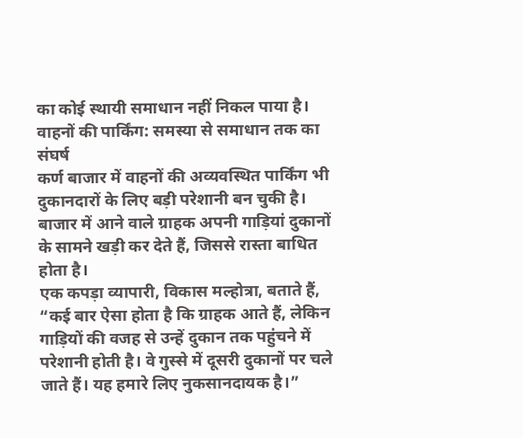का कोई स्थायी समाधान नहीं निकल पाया है।
वाहनों की पार्किंग: समस्या से समाधान तक का संघर्ष
कर्ण बाजार में वाहनों की अव्यवस्थित पार्किंग भी दुकानदारों के लिए बड़ी परेशानी बन चुकी है। बाजार में आने वाले ग्राहक अपनी गाड़ियां दुकानों के सामने खड़ी कर देते हैं, जिससे रास्ता बाधित होता है।
एक कपड़ा व्यापारी, विकास मल्होत्रा, बताते हैं, “कई बार ऐसा होता है कि ग्राहक आते हैं, लेकिन गाड़ियों की वजह से उन्हें दुकान तक पहुंचने में परेशानी होती है। वे गुस्से में दूसरी दुकानों पर चले जाते हैं। यह हमारे लिए नुकसानदायक है।”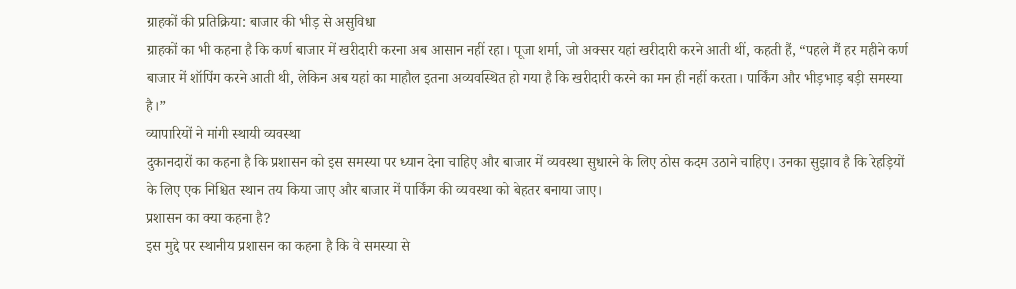ग्राहकों की प्रतिक्रिया: बाजार की भीड़ से असुविधा
ग्राहकों का भी कहना है कि कर्ण बाजार में खरीदारी करना अब आसान नहीं रहा। पूजा शर्मा, जो अक्सर यहां खरीदारी करने आती थीं, कहती हैं, “पहले मैं हर महीने कर्ण बाजार में शॉपिंग करने आती थी, लेकिन अब यहां का माहौल इतना अव्यवस्थित हो गया है कि खरीदारी करने का मन ही नहीं करता। पार्किंग और भीड़भाड़ बड़ी समस्या है।”
व्यापारियों ने मांगी स्थायी व्यवस्था
दुकानदारों का कहना है कि प्रशासन को इस समस्या पर ध्यान देना चाहिए और बाजार में व्यवस्था सुधारने के लिए ठोस कदम उठाने चाहिए। उनका सुझाव है कि रेहड़ियों के लिए एक निश्चित स्थान तय किया जाए और बाजार में पार्किंग की व्यवस्था को बेहतर बनाया जाए।
प्रशासन का क्या कहना है?
इस मुद्दे पर स्थानीय प्रशासन का कहना है कि वे समस्या से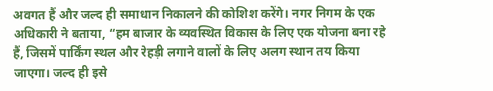अवगत हैं और जल्द ही समाधान निकालने की कोशिश करेंगे। नगर निगम के एक अधिकारी ने बताया, “हम बाजार के व्यवस्थित विकास के लिए एक योजना बना रहे हैं, जिसमें पार्किंग स्थल और रेहड़ी लगाने वालों के लिए अलग स्थान तय किया जाएगा। जल्द ही इसे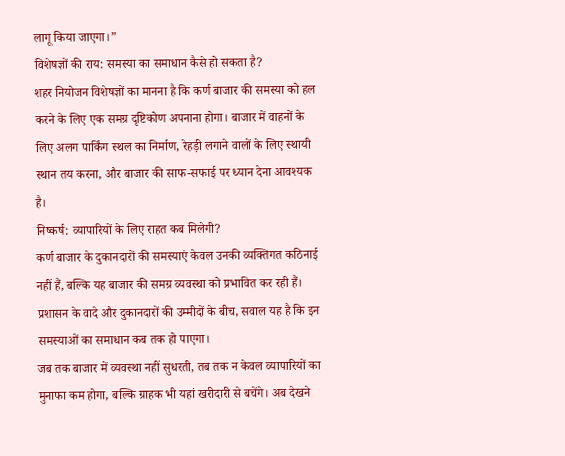लागू किया जाएगा।”
विशेषज्ञों की राय: समस्या का समाधान कैसे हो सकता है?
शहर नियोजन विशेषज्ञों का मानना है कि कर्ण बाजार की समस्या को हल करने के लिए एक समग्र दृष्टिकोण अपनाना होगा। बाजार में वाहनों के लिए अलग पार्किंग स्थल का निर्माण, रेहड़ी लगाने वालों के लिए स्थायी स्थान तय करना, और बाजार की साफ-सफाई पर ध्यान देना आवश्यक है।
निष्कर्ष: व्यापारियों के लिए राहत कब मिलेगी?
कर्ण बाजार के दुकानदारों की समस्याएं केवल उनकी व्यक्तिगत कठिनाई नहीं हैं, बल्कि यह बाजार की समग्र व्यवस्था को प्रभावित कर रही हैं। प्रशासन के वादे और दुकानदारों की उम्मीदों के बीच, सवाल यह है कि इन समस्याओं का समाधान कब तक हो पाएगा।
जब तक बाजार में व्यवस्था नहीं सुधरती, तब तक न केवल व्यापारियों का मुनाफा कम होगा, बल्कि ग्राहक भी यहां खरीदारी से बचेंगे। अब देखने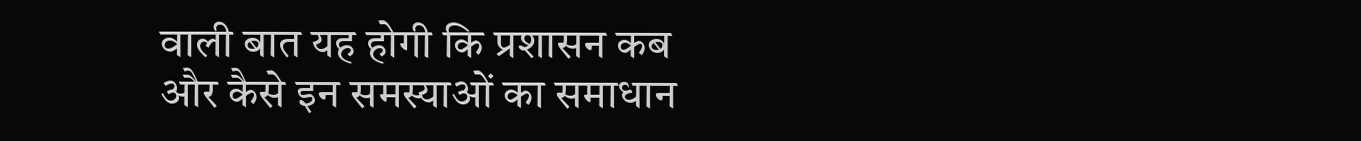वाली बात यह होगी कि प्रशासन कब और कैसे इन समस्याओं का समाधान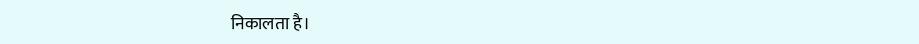निकालता है।